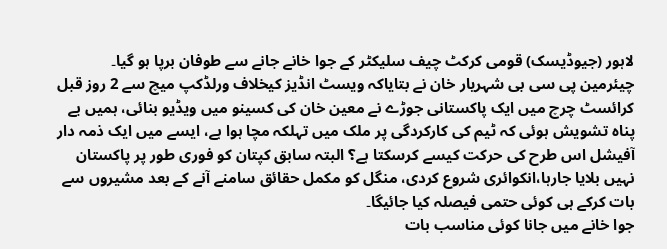لاہور (جیوڈیسک) قومی کرکٹ چیف سلیکٹر کے جوا خانے جانے سے طوفان برپا ہو گیا۔ چیئرمین پی سی بی شہریار خان نے بتایاکہ ویسٹ انڈیز کیخلاف ورلڈکپ میچ سے 2 روز قبل کرائسٹ چرچ میں ایک پاکستانی جوڑے نے معین خان کی کسینو میں ویڈیو بنائی، ہمیں بے پناہ تشویش ہوئی کہ ٹیم کی کارکردگی پر ملک میں تہلکہ مچا ہوا ہے، ایسے میں ایک ذمہ دار آفیشل اس طرح کی حرکت کیسے کرسکتا ہے؟ البتہ سابق کپتان کو فوری طور پر پاکستان نہیں بلایا جارہا،انکوائری شروع کردی، منگل کو مکمل حقائق سامنے آنے کے بعد مشیروں سے بات کرکے ہی کوئی حتمی فیصلہ کیا جائیگا۔
جوا خانے میں جانا کوئی مناسب بات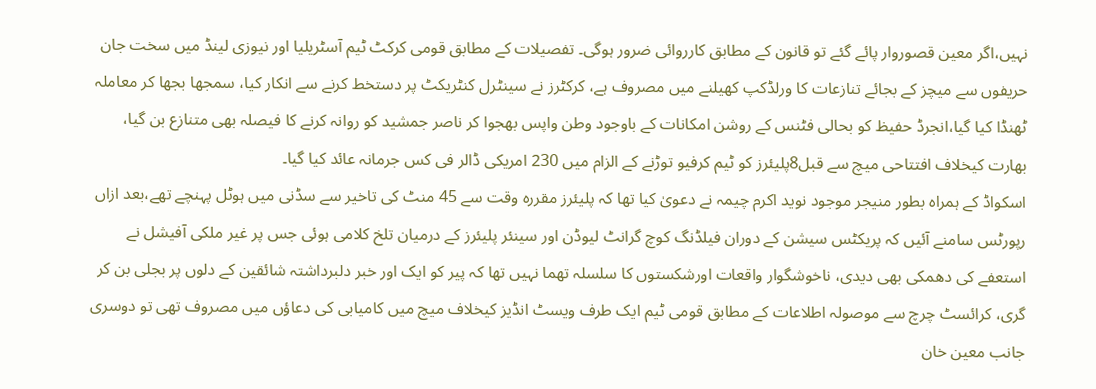نہیں،اگر معین قصوروار پائے گئے تو قانون کے مطابق کارروائی ضرور ہوگی۔ تفصیلات کے مطابق قومی کرکٹ ٹیم آسٹریلیا اور نیوزی لینڈ میں سخت جان حریفوں سے میچز کے بجائے تنازعات کا ورلڈکپ کھیلنے میں مصروف ہے، کرکٹرز نے سینٹرل کنٹریکٹ پر دستخط کرنے سے انکار کیا، سمجھا بجھا کر معاملہ ٹھنڈا کیا گیا،انجرڈ حفیظ کو بحالی فٹنس کے روشن امکانات کے باوجود وطن واپس بھجوا کر ناصر جمشید کو روانہ کرنے کا فیصلہ بھی متنازع بن گیا، بھارت کیخلاف افتتاحی میچ سے قبل8پلیئرز کو ٹیم کرفیو توڑنے کے الزام میں 230 امریکی ڈالر فی کس جرمانہ عائد کیا گیا۔
اسکواڈ کے ہمراہ بطور منیجر موجود نوید اکرم چیمہ نے دعویٰ کیا تھا کہ پلیئرز مقررہ وقت سے 45 منٹ کی تاخیر سے سڈنی میں ہوٹل پہنچے تھے،بعد ازاں رپورٹس سامنے آئیں کہ پریکٹس سیشن کے دوران فیلڈنگ کوچ گرانٹ لیوڈن اور سینئر پلیئرز کے درمیان تلخ کلامی ہوئی جس پر غیر ملکی آفیشل نے استعفے کی دھمکی بھی دیدی، ناخوشگوار واقعات اورشکستوں کا سلسلہ تھما نہیں تھا کہ پیر کو ایک اور خبر دلبرداشتہ شائقین کے دلوں پر بجلی بن کر گری، کرائسٹ چرچ سے موصولہ اطلاعات کے مطابق قومی ٹیم ایک طرف ویسٹ انڈیز کیخلاف میچ میں کامیابی کی دعاؤں میں مصروف تھی تو دوسری جانب معین خان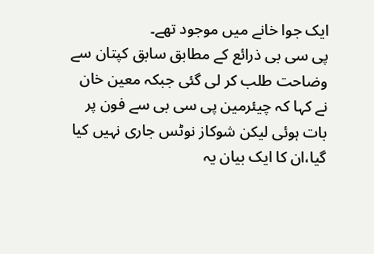ایک جوا خانے میں موجود تھے۔
پی سی بی ذرائع کے مطابق سابق کپتان سے وضاحت طلب کر لی گئی جبکہ معین خان نے کہا کہ چیئرمین پی سی بی سے فون پر بات ہوئی لیکن شوکاز نوٹس جاری نہیں کیا گیا،ان کا ایک بیان یہ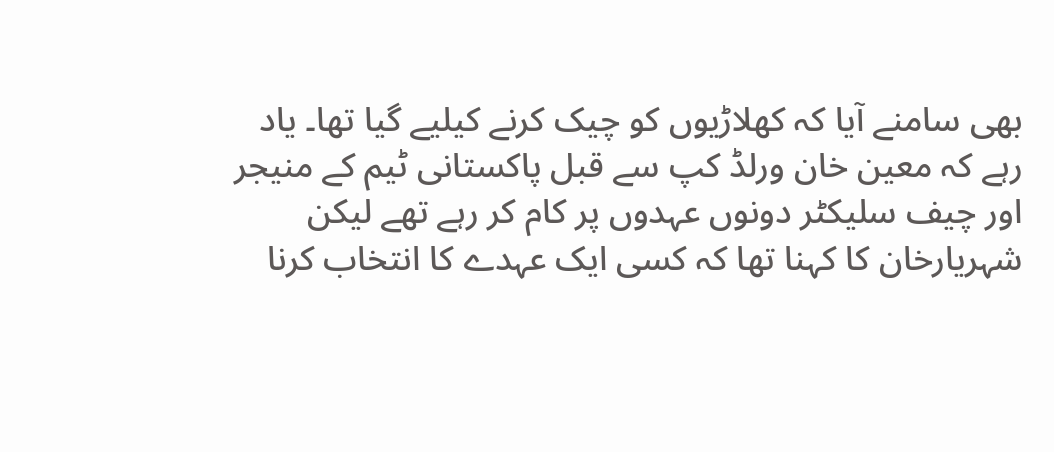بھی سامنے آیا کہ کھلاڑیوں کو چیک کرنے کیلیے گیا تھا۔ یاد رہے کہ معین خان ورلڈ کپ سے قبل پاکستانی ٹیم کے منیجر اور چیف سلیکٹر دونوں عہدوں پر کام کر رہے تھے لیکن شہریارخان کا کہنا تھا کہ کسی ایک عہدے کا انتخاب کرنا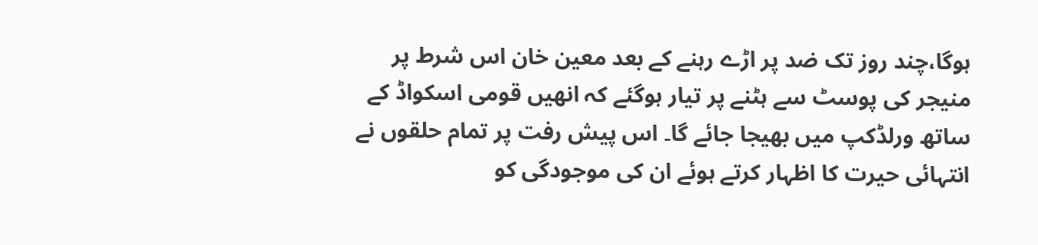ہوگا،چند روز تک ضد پر اڑے رہنے کے بعد معین خان اس شرط پر منیجر کی پوسٹ سے ہٹنے پر تیار ہوگئے کہ انھیں قومی اسکواڈ کے ساتھ ورلڈکپ میں بھیجا جائے گا۔ اس پیش رفت پر تمام حلقوں نے انتہائی حیرت کا اظہار کرتے ہوئے ان کی موجودگی کو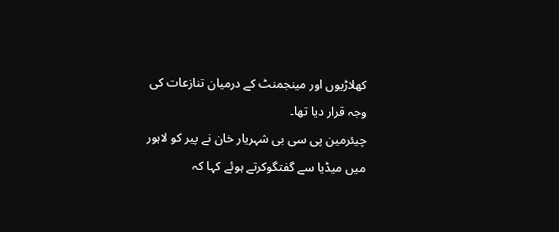کھلاڑیوں اور مینجمنٹ کے درمیان تنازعات کی وجہ قرار دیا تھا۔
چیئرمین پی سی بی شہریار خان نے پیر کو لاہور میں میڈیا سے گفتگوکرتے ہوئے کہا کہ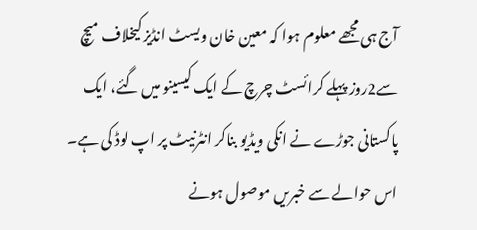آج ہی مجھے معلوم ہوا کہ معین خان ویسٹ انڈیز کیخلاف میچ سے2روز پہلے کرائسٹ چرچ کے ایک کیسینو میں گئے، ایک پاکستانی جوڑے نے انکی ویڈیو بناکر انٹرنیٹ پر اپ لوڈ کی ہے۔ اس حوالے سے خبریں موصول ہونے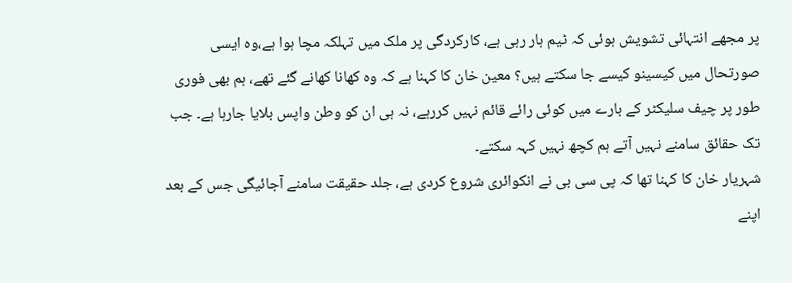پر مجھے انتہائی تشویش ہوئی کہ ٹیم ہار رہی ہے، کارکردگی پر ملک میں تہلکہ مچا ہوا ہے،وہ ایسی صورتحال میں کیسینو کیسے جا سکتے ہیں؟ معین خان کا کہنا ہے کہ وہ کھانا کھانے گئے تھے، ہم بھی فوری طور پر چیف سلیکٹر کے بارے میں کوئی رائے قائم نہیں کررہے، نہ ہی ان کو وطن واپس بلایا جارہا ہے۔ جب تک حقائق سامنے نہیں آتے ہم کچھ نہیں کہہ سکتے۔
شہریار خان کا کہنا تھا کہ پی سی بی نے انکوائری شروع کردی ہے، جلد حقیقت سامنے آجائیگی جس کے بعد اپنے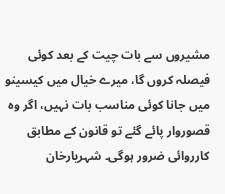مشیروں سے بات چیت کے بعد کوئی فیصلہ کروں گا، میرے خیال میں کیسینو میں جانا کوئی مناسب بات نہیں، اگر وہ قصوروار پائے گئے تو قانون کے مطابق کارروائی ضرور ہوگی۔ شہریارخان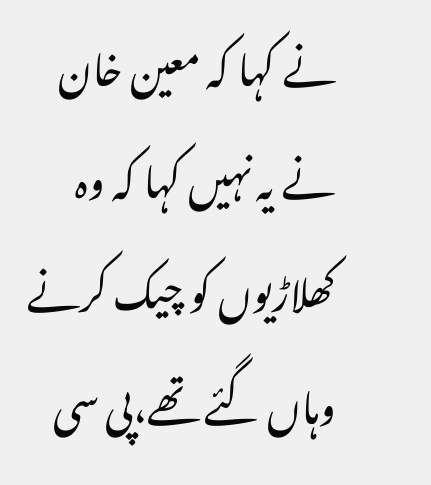نے کہا کہ معین خان نے یہ نہیں کہا کہ وہ کھلاڑیوں کو چیک کرنے وہاں گئے تھے،پی سی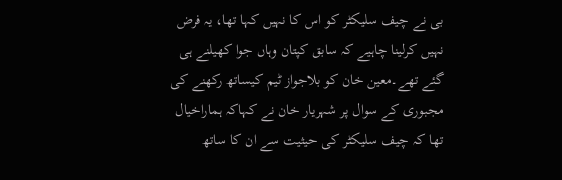بی نے چیف سلیکٹر کو اس کا نہیں کہا تھا، یہ فرض نہیں کرلینا چاہیے کہ سابق کپتان وہاں جوا کھیلنے ہی گئے تھے۔معین خان کو بلاجواز ٹیم کیساتھ رکھنے کی مجبوری کے سوال پر شہریار خان نے کہاکہ ہماراخیال تھا کہ چیف سلیکٹر کی حیثیت سے ان کا ساتھ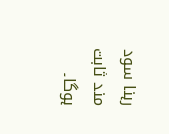رہنا سود مند ثابت ہوگا۔